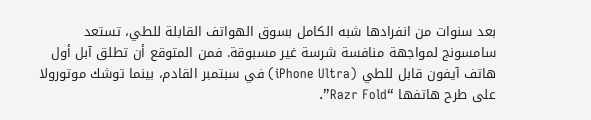بعد سنوات من انفرادها شبه الكامل بسوق الهواتف القابلة للطي، تستعد سامسونج لمواجهة منافسة شرسة غير مسبوقة. فمن المتوقع أن تطلق آبل أول هاتف آيفون قابل للطي (iPhone Ultra) في سبتمبر القادم، بينما توشك موتورولا على طرح هاتفها “Razr Fold”.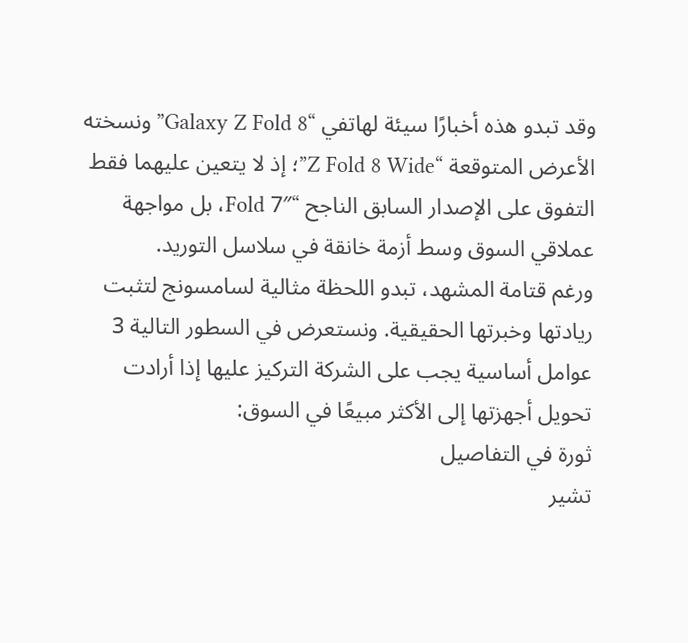وقد تبدو هذه أخبارًا سيئة لهاتفي “Galaxy Z Fold 8” ونسخته الأعرض المتوقعة “Z Fold 8 Wide”؛ إذ لا يتعين عليهما فقط التفوق على الإصدار السابق الناجح “Fold 7″، بل مواجهة عملاقي السوق وسط أزمة خانقة في سلاسل التوريد.
ورغم قتامة المشهد، تبدو اللحظة مثالية لسامسونج لتثبت ريادتها وخبرتها الحقيقية. ونستعرض في السطور التالية 3 عوامل أساسية يجب على الشركة التركيز عليها إذا أرادت تحويل أجهزتها إلى الأكثر مبيعًا في السوق:
ثورة في التفاصيل
تشير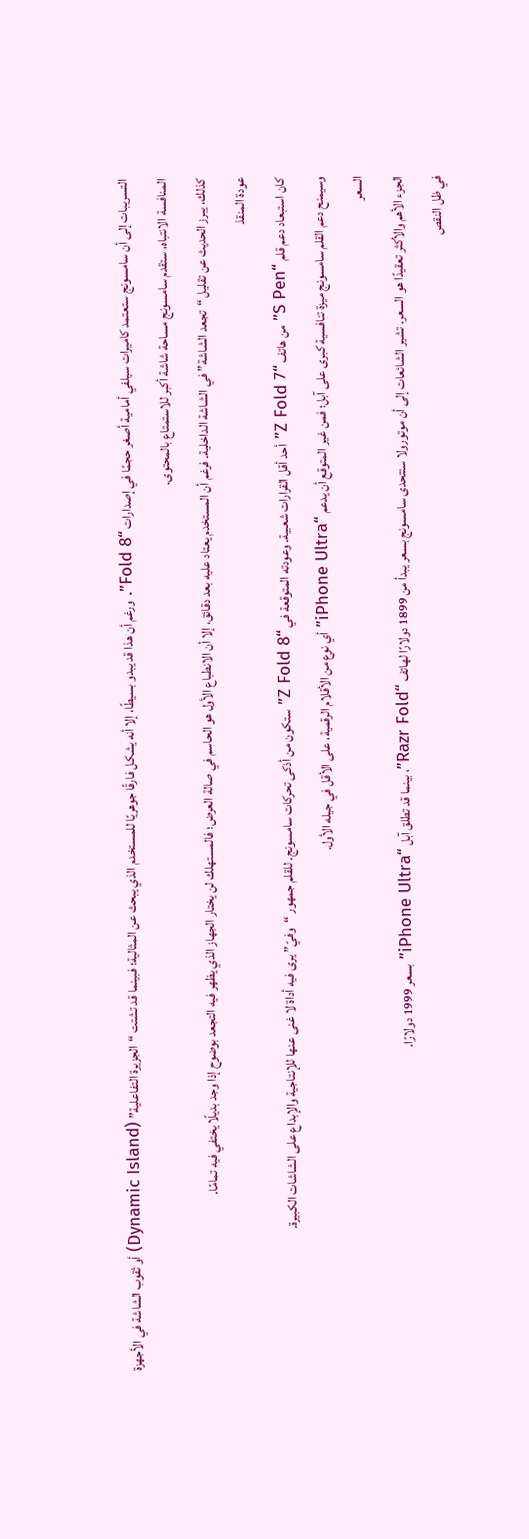التسريبات إلى أن سامسونج ستعتمد كاميرات سيلفي أمامية أصغر حجمًا في إصدارات “Fold 8”. ورغم أن هذا قد يبدو بسيطًا، إلا أنه يشكل فارقًا جوهريًا للمستخدم الذي يبحث عن المثالية؛ فبينما قد تشتت “الجزيرة التفاعلية” (Dynamic Island) أو ثقوب الشاشة في الأجهزة المنافسة الانتباه، ستقدم سامسونج مساحة شاشة أكبر للاستمتاع بالمحتوى.
كذلك، يبرز الحديث عن تقليل “تجعد الشاشة” في الشاشة الداخلية. فرغم أن المستخدم يعتاد عليه بعد دقائق، إلا أن الانطباع الأول هو الحاسم في صالة العرض؛ فالمستهلك لن يختار الجهاز الذي يظهر فيه التجعد بوضوح إذا وجد بديلًا يختفي فيه تمامًا.
عودة المنقذ
كان استبعاد دعم قلم “S Pen” من هاتف “Z Fold 7” أحد أقل القرارات شعبية. وعودته المتوقعة في “Z Fold 8” ستكون من أذكى تحركات سامسونج. للقلم جمهور “وفيّ” يرى فيه أداة لا غنى عنها للإنتاجية والإبداع على الشاشات الكبيرة.
وسيمنح دعم القلم سامسونج ميزة تنافسية كبرى على آبل؛ فمن غير المتوقع أن يدعم “iPhone Ultra” أي نوع من الأقلام الرقمية، على الأقل في جيله الأول.
السعر
الجزء الأهم والأكثر تعقيدًا هو السعر. تشير الشائعات إلى أن موتورولا ستتحدى سامسونج بسعر يبدأ من 1899 دولارًا لهاتف “Razr Fold”، بينما قد تطلق آبل “iPhone Ultra” بسعر 1999 دولارًا.
في ظل النقص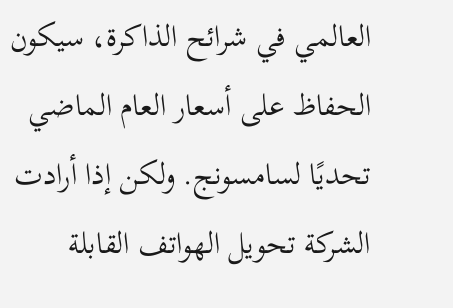العالمي في شرائح الذاكرة، سيكون الحفاظ على أسعار العام الماضي تحديًا لسامسونج. ولكن إذا أرادت الشركة تحويل الهواتف القابلة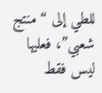للطي إلى “منتج شعبي”، فعليها ليس فقط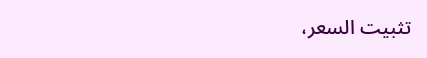تثبيت السعر،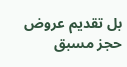بل تقديم عروض حجز مسبق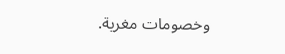وخصومات مغرية.